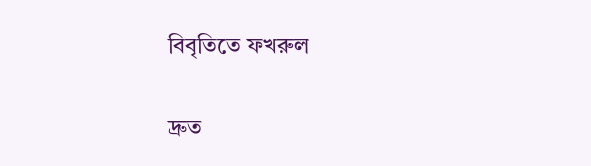বিবৃতিতে ফখরুল

দ্রুত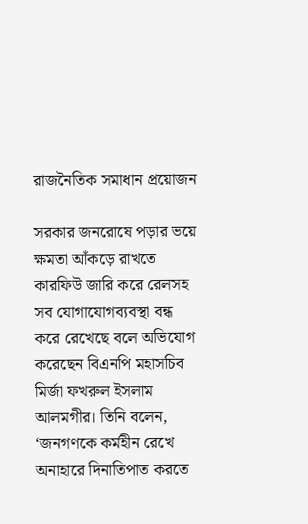রাজনৈতিক সমাধান প্রয়োজন

সরকার জনরোষে পড়ার ভয়ে ক্ষমতা আঁকড়ে রাখতে কারফিউ জারি করে রেলসহ সব যোগাযোগব্যবস্থা বন্ধ করে রেখেছে বলে অভিযোগ করেছেন বিএনপি মহাসচিব মির্জা ফখরুল ইসলাম আলমগীর। তিনি বলেন, ‘জনগণকে কর্মহীন রেখে অনাহারে দিনাতিপাত করতে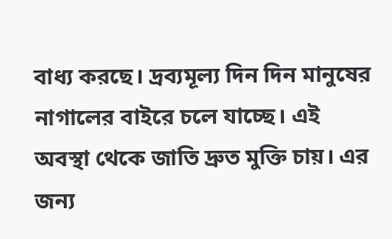বাধ্য করছে। দ্রব্যমূল্য দিন দিন মানুষের নাগালের বাইরে চলে যাচ্ছে। এই অবস্থা থেকে জাতি দ্রুত মুক্তি চায়। এর জন্য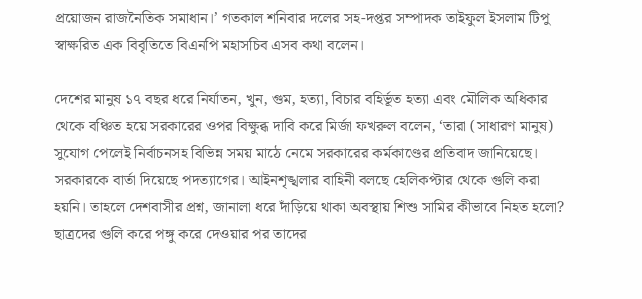প্রয়োজন রাজনৈতিক সমাধান।’ গতকাল শনিবার দলের সহ-দপ্তর সম্পাদক তাইফুল ইসলাম টিপু স্বাক্ষরিত এক বিবৃতিতে বিএনপি মহাসচিব এসব কথা বলেন।

দেশের মানুষ ১৭ বছর ধরে নির্যাতন, খুন, গুম, হত্যা, বিচার বহির্ভূত হত্যা এবং মৌলিক অধিকার থেকে বঞ্চিত হয়ে সরকারের ওপর বিক্ষুব্ধ দাবি করে মির্জা ফখরুল বলেন, ‘তারা (সাধারণ মানুষ) সুযোগ পেলেই নির্বাচনসহ বিভিন্ন সময় মাঠে নেমে সরকারের কর্মকাণ্ডের প্রতিবাদ জানিয়েছে। সরকারকে বার্তা দিয়েছে পদত্যাগের। আইনশৃঙ্খলার বাহিনী বলছে হেলিকপ্টার থেকে গুলি করা হয়নি। তাহলে দেশবাসীর প্রশ্ন, জানালা ধরে দাঁড়িয়ে থাকা অবস্থায় শিশু সামির কীভাবে নিহত হলো? ছাত্রদের গুলি করে পঙ্গু করে দেওয়ার পর তাদের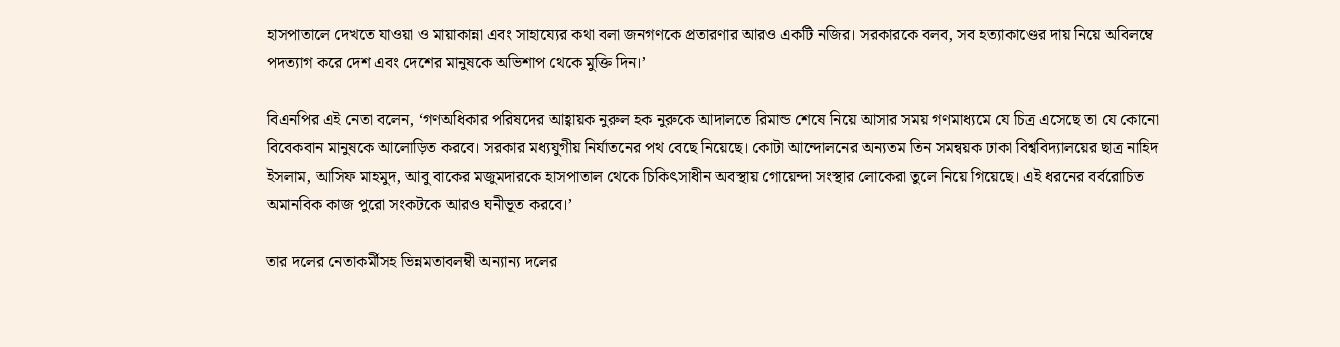হাসপাতালে দেখতে যাওয়া ও মায়াকান্না এবং সাহায্যের কথা বলা জনগণকে প্রতারণার আরও একটি নজির। সরকারকে বলব, সব হত্যাকাণ্ডের দায় নিয়ে অবিলম্বে পদত্যাগ করে দেশ এবং দেশের মানুষকে অভিশাপ থেকে মুক্তি দিন।’

বিএনপির এই নেতা বলেন, ‘গণঅধিকার পরিষদের আহ্বায়ক নুরুল হক নুরুকে আদালতে রিমান্ড শেষে নিয়ে আসার সময় গণমাধ্যমে যে চিত্র এসেছে তা যে কোনো বিবেকবান মানুষকে আলোড়িত করবে। সরকার মধ্যযুগীয় নির্যাতনের পথ বেছে নিয়েছে। কোটা আন্দোলনের অন্যতম তিন সমন্বয়ক ঢাকা বিশ্ববিদ্যালয়ের ছাত্র নাহিদ ইসলাম, আসিফ মাহমুদ, আবু বাকের মজুমদারকে হাসপাতাল থেকে চিকিৎসাধীন অবস্থায় গোয়েন্দা সংস্থার লোকেরা তুলে নিয়ে গিয়েছে। এই ধরনের বর্বরোচিত অমানবিক কাজ পুরো সংকটকে আরও ঘনীভূত করবে।’

তার দলের নেতাকর্মীসহ ভিন্নমতাবলম্বী অন্যান্য দলের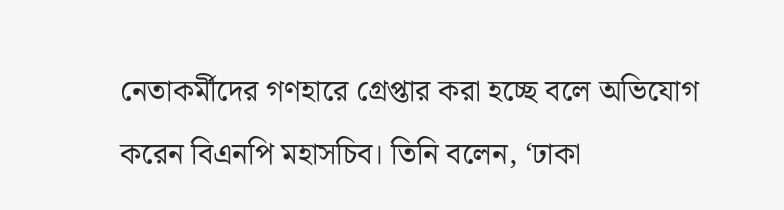নেতাকর্মীদের গণহারে গ্রেপ্তার করা হচ্ছে বলে অভিযোগ করেন বিএনপি মহাসচিব। তিনি বলেন, ‘ঢাকা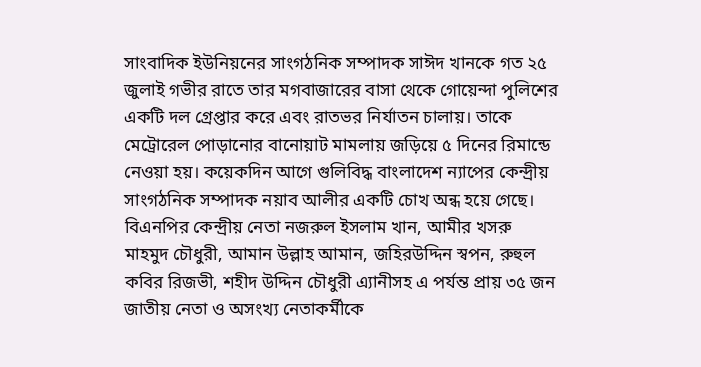সাংবাদিক ইউনিয়নের সাংগঠনিক সম্পাদক সাঈদ খানকে গত ২৫ জুলাই গভীর রাতে তার মগবাজারের বাসা থেকে গোয়েন্দা পুলিশের একটি দল গ্রেপ্তার করে এবং রাতভর নির্যাতন চালায়। তাকে মেট্রোরেল পোড়ানোর বানোয়াট মামলায় জড়িয়ে ৫ দিনের রিমান্ডে নেওয়া হয়। কয়েকদিন আগে গুলিবিদ্ধ বাংলাদেশ ন্যাপের কেন্দ্রীয় সাংগঠনিক সম্পাদক নয়াব আলীর একটি চোখ অন্ধ হয়ে গেছে। বিএনপির কেন্দ্রীয় নেতা নজরুল ইসলাম খান, আমীর খসরু মাহমুদ চৌধুরী, আমান উল্লাহ আমান, জহিরউদ্দিন স্বপন, রুহুল কবির রিজভী, শহীদ উদ্দিন চৌধুরী এ্যানীসহ এ পর্যন্ত প্রায় ৩৫ জন জাতীয় নেতা ও অসংখ্য নেতাকর্মীকে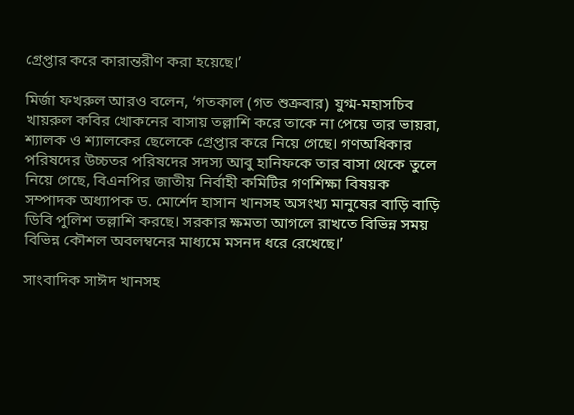গ্রেপ্তার করে কারান্তরীণ করা হয়েছে।’

মির্জা ফখরুল আরও বলেন, ‘গতকাল (গত শুক্রবার) যুগ্ম-মহাসচিব খায়রুল কবির খোকনের বাসায় তল্লাশি করে তাকে না পেয়ে তার ভায়রা, শ্যালক ও শ্যালকের ছেলেকে গ্রেপ্তার করে নিয়ে গেছে। গণঅধিকার পরিষদের উচ্চতর পরিষদের সদস্য আবু হানিফকে তার বাসা থেকে তুলে নিয়ে গেছে, বিএনপির জাতীয় নির্বাহী কমিটির গণশিক্ষা বিষয়ক সম্পাদক অধ্যাপক ড. মোর্শেদ হাসান খানসহ অসংখ্য মানুষের বাড়ি বাড়ি ডিবি পুলিশ তল্লাশি করছে। সরকার ক্ষমতা আগলে রাখতে বিভিন্ন সময় বিভিন্ন কৌশল অবলম্বনের মাধ্যমে মসনদ ধরে রেখেছে।’

সাংবাদিক সাঈদ খানসহ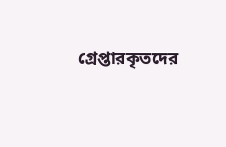গ্রেপ্তারকৃতদের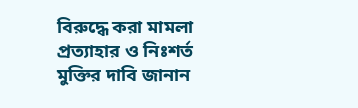বিরুদ্ধে করা মামলা প্রত্যাহার ও নিঃশর্ত মুক্তির দাবি জানান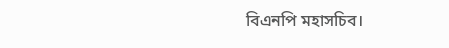বিএনপি মহাসচিব।